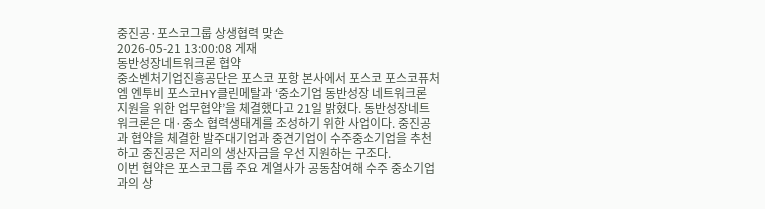중진공·포스코그룹 상생협력 맞손
2026-05-21 13:00:08 게재
동반성장네트워크론 협약
중소벤처기업진흥공단은 포스코 포항 본사에서 포스코 포스코퓨처엠 엔투비 포스코HY클린메탈과 ‘중소기업 동반성장 네트워크론 지원을 위한 업무협약’을 체결했다고 21일 밝혔다. 동반성장네트워크론은 대·중소 협력생태계를 조성하기 위한 사업이다. 중진공과 협약을 체결한 발주대기업과 중견기업이 수주중소기업을 추천하고 중진공은 저리의 생산자금을 우선 지원하는 구조다.
이번 협약은 포스코그룹 주요 계열사가 공동참여해 수주 중소기업과의 상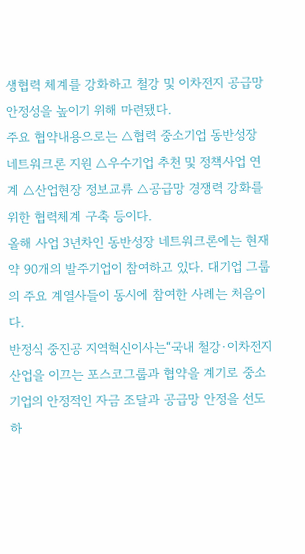생협력 체계를 강화하고 철강 및 이차전지 공급망 안정성을 높이기 위해 마련됐다.
주요 협약내용으로는 △협력 중소기업 동반성장 네트워크론 지원 △우수기업 추천 및 정책사업 연계 △산업현장 정보교류 △공급망 경쟁력 강화를 위한 협력체계 구축 등이다.
올해 사업 3년차인 동반성장 네트워크론에는 현재 약 90개의 발주기업이 참여하고 있다. 대기업 그룹의 주요 계열사들이 동시에 참여한 사례는 처음이다.
반정식 중진공 지역혁신이사는“국내 철강·이차전지 산업을 이끄는 포스코그룹과 협약을 계기로 중소기업의 안정적인 자금 조달과 공급망 안정을 선도하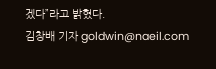겠다”라고 밝혔다.
김창배 기자 goldwin@naeil.com